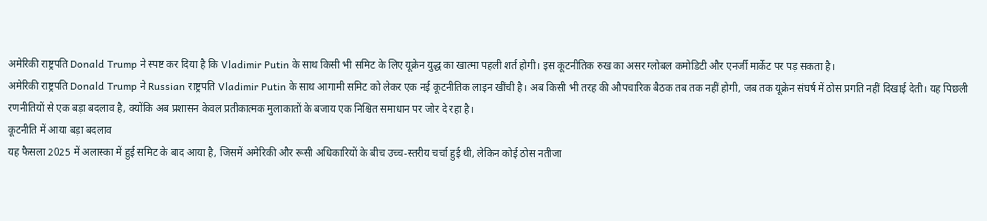अमेरिकी राष्ट्रपति Donald Trump ने स्पष्ट कर दिया है कि Vladimir Putin के साथ किसी भी समिट के लिए यूक्रेन युद्ध का खात्मा पहली शर्त होगी। इस कूटनीतिक रुख का असर ग्लोबल कमोडिटी और एनर्जी मार्केट पर पड़ सकता है।
अमेरिकी राष्ट्रपति Donald Trump ने Russian राष्ट्रपति Vladimir Putin के साथ आगामी समिट को लेकर एक नई कूटनीतिक लाइन खींची है। अब किसी भी तरह की औपचारिक बैठक तब तक नहीं होगी, जब तक यूक्रेन संघर्ष में ठोस प्रगति नहीं दिखाई देती। यह पिछली रणनीतियों से एक बड़ा बदलाव है, क्योंकि अब प्रशासन केवल प्रतीकात्मक मुलाकातों के बजाय एक निश्चित समाधान पर जोर दे रहा है।
कूटनीति में आया बड़ा बदलाव
यह फैसला 2025 में अलास्का में हुई समिट के बाद आया है, जिसमें अमेरिकी और रूसी अधिकारियों के बीच उच्च-स्तरीय चर्चा हुई थी, लेकिन कोई ठोस नतीजा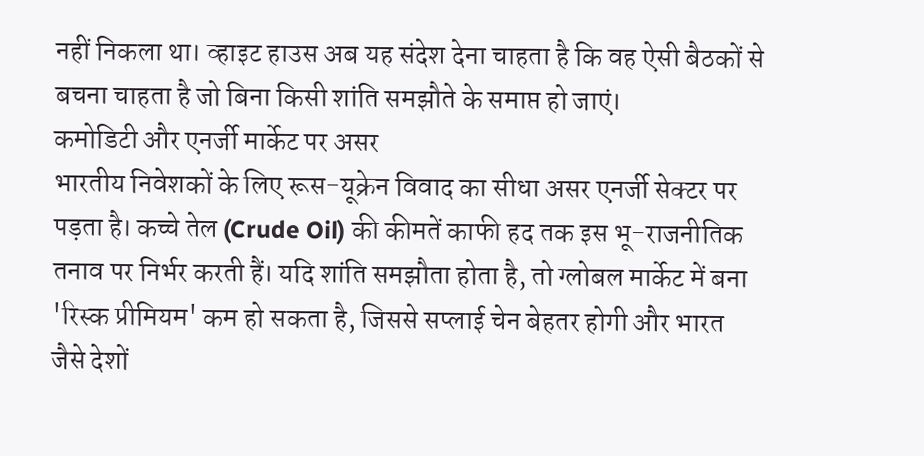नहीं निकला था। व्हाइट हाउस अब यह संदेश देना चाहता है कि वह ऐसी बैठकों से बचना चाहता है जो बिना किसी शांति समझौते के समाप्त हो जाएं।
कमोडिटी और एनर्जी मार्केट पर असर
भारतीय निवेशकों के लिए रूस-यूक्रेन विवाद का सीधा असर एनर्जी सेक्टर पर पड़ता है। कच्चे तेल (Crude Oil) की कीमतें काफी हद तक इस भू-राजनीतिक तनाव पर निर्भर करती हैं। यदि शांति समझौता होता है, तो ग्लोबल मार्केट में बना 'रिस्क प्रीमियम' कम हो सकता है, जिससे सप्लाई चेन बेहतर होगी और भारत जैसे देशों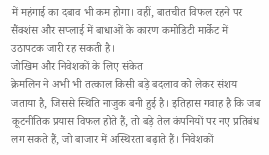में महंगाई का दबाव भी कम होगा। वहीं, बातचीत विफल रहने पर सैंक्शंस और सप्लाई में बाधाओं के कारण कमोडिटी मार्केट में उठापटक जारी रह सकती है।
जोखिम और निवेशकों के लिए संकेत
क्रेमलिन ने अभी भी तत्काल किसी बड़े बदलाव को लेकर संशय जताया है, जिससे स्थिति नाजुक बनी हुई है। इतिहास गवाह है कि जब कूटनीतिक प्रयास विफल होते हैं, तो बड़े तेल कंपनियों पर नए प्रतिबंध लग सकते हैं, जो बाजार में अस्थिरता बढ़ाते हैं। निवेशकों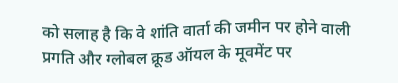को सलाह है कि वे शांति वार्ता की जमीन पर होने वाली प्रगति और ग्लोबल क्रूड ऑयल के मूवमेंट पर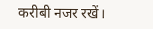करीबी नजर रखें।